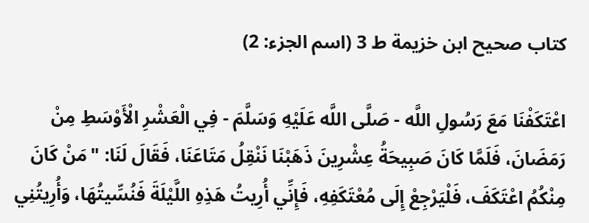كتاب صحيح ابن خزيمة ط 3 (اسم الجزء: 2)

اعْتَكَفْنَا مَعَ رَسُولِ اللَّه - صَلَّى اللَّه عَلَيْهِ وَسَلَّمَ - فِي الْعَشْرِ الْأَوْسَطِ مِنْ رَمَضَانَ، فَلَمَّا كَانَ صَبِيحَةُ عِشْرِينَ ذَهَبْنَا نَنْقِلُ مَتَاعَنَا، فَقَالَ لَنَا: "مَنْ كَانَ مِنْكُمُ اعْتَكَفَ، فَلْيَرْجِعْ إِلَى مُعْتَكَفِهِ، فَإِنِّي أُرِيتُ هَذِهِ اللَّيْلَةَ فَنُسِّيتُهَا، وَأُرِيتُنِي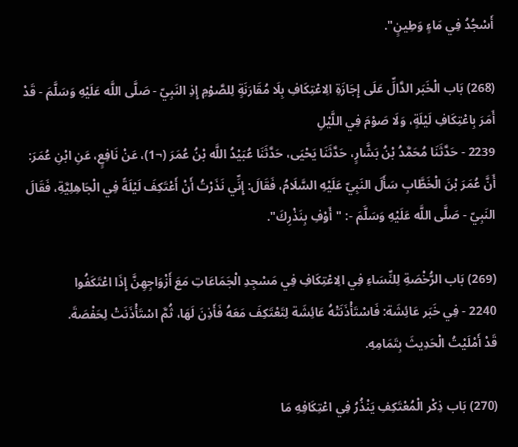أَسْجُدُ فِي مَاءٍ وَطِينٍ".

(268) بَاب الْخَبَر الدَّالِّ عَلَى إِجَازَةِ الِاعْتِكَافِ بِلَا مُقَارَنَةٍ لِلصَّوْمِ إِذِ النَبِيّ - صَلَّى اللَّه عَلَيْهِ وَسَلَّمَ - قَدْ أَمَرَ بِاعْتِكَافِ لَيْلَةٍ، وَلَا صَوْمَ فِي اللَّيْلِ
2239 - حَدَّثَنَا مُحَمَّدُ بْنُ بَشَّارٍ، حَدَّثَنَا يَحْيَى، حَدَّثَنَا عُبَيْدُ اللَّه بْنُ عُمَرَ (¬1)، عَنْ نَافِعٍ، عَنِ ابْنِ عُمَرَ:
أَنَّ عُمَرَ بْنَ الْخَطَّابِ سَأَلَ النَبِيّ عَلَيْهِ السَّلَامُ، فَقَالَ: إِنِّي نَذَرْتُ أَنْ أَعْتَكِفَ لَيْلَةً فِي الْجَاهِلِيَّةِ، فَقَالَ النَبِيّ - صَلَّى اللَّه عَلَيْهِ وَسَلَّمَ -: "أَوْفِ بِنَذْرِكَ".

(269) بَاب الرُّخْصَةِ لِلنِّسَاءِ فِي الِاعْتِكَافِ فِي مَسْجِدِ الْجَمَاعَاتِ مَعَ أَزْوَاجِهِنَّ إِذَا اعْتَكَفُوا
2240 - فِي خَبَر عَائِشَة: فَاسْتَأْذَنَتْهُ عَائِشَة لِتَعْتَكِفَ مَعَهُ فَأَذِنَ لَهَا، ثُمَّ اسْتَأْذَنَتْ لِحَفْصَةَ.
قَدْ أَمْلَيْتُ الْحَدِيثَ بِتَمَامِهِ.

(270) بَاب ذِكْر الْمُعْتَكِفِ يَنْذُرُ فِي اعْتِكَافِهِ مَا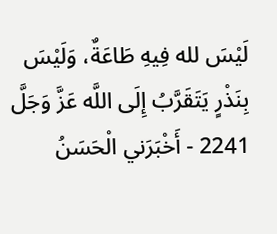لَيْسَ لله فِيهِ طَاعَةٌ، وَلَيْسَ بِنَذْرٍ يَتَقَرَّبُ إِلَى اللَّه عَزَّ وَجَلَّ
2241 - أَخْبَرَني الْحَسَنُ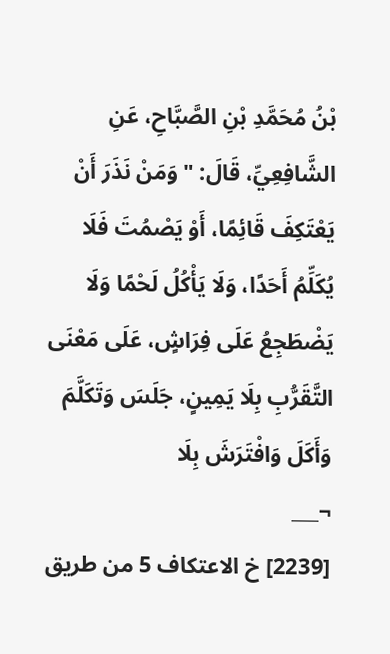بْنُ مُحَمَّدِ بْنِ الصَّبَّاحِ، عَنِ الشَّافِعِيِّ، قَالَ: "وَمَنْ نَذَرَ أَنْ يَعْتَكِفَ قَائِمًا، أَوْ يَصْمُتَ فَلَا يُكَلِّمُ أَحَدًا، وَلَا يَأْكُلُ لَحْمًا وَلَا يَضْطَجِعُ عَلَى فِرَاشٍ، عَلَى مَعْنَى التَّقَرُّبِ بِلَا يَمِينٍ، جَلَسَ وَتَكَلَّمَ وَأَكَلَ وَافْتَرَشَ بِلَا
¬___
[2239] خ الاعتكاف 5 من طريق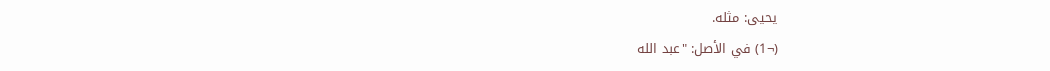يحيى: مثله.
(¬1) في الأصل: "عبد الله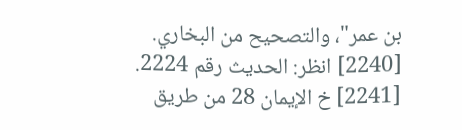بن عمر"، والتصحيح من البخاري.
[2240] انظر: الحديث رقم 2224.
[2241] خ الإيمان 28 من طريق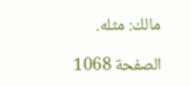مالك: مثله.

الصفحة 1068